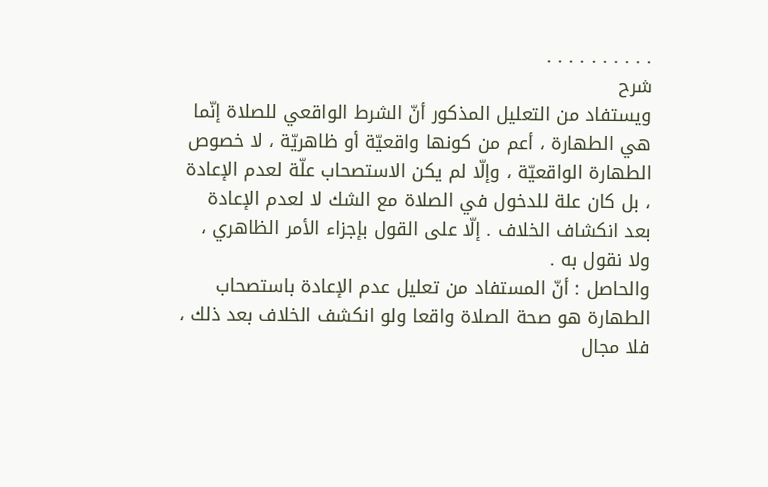. . . . . . . . . .
شرح
ويستفاد من التعليل المذكور أنّ الشرط الواقعي للصلاة إنّما هي الطهارة ، أعم من كونها واقعيّة أو ظاهريّة ، لا خصوص الطهارة الواقعيّة ، وإلّا لم يكن الاستصحاب علّة لعدم الإعادة ، بل كان علة للدخول في الصلاة مع الشك لا لعدم الإعادة بعد انكشاف الخلاف . إلّا على القول بإجزاء الأمر الظاهري ، ولا نقول به .
والحاصل : أنّ المستفاد من تعليل عدم الإعادة باستصحاب الطهارة هو صحة الصلاة واقعا ولو انكشف الخلاف بعد ذلك ، فلا مجال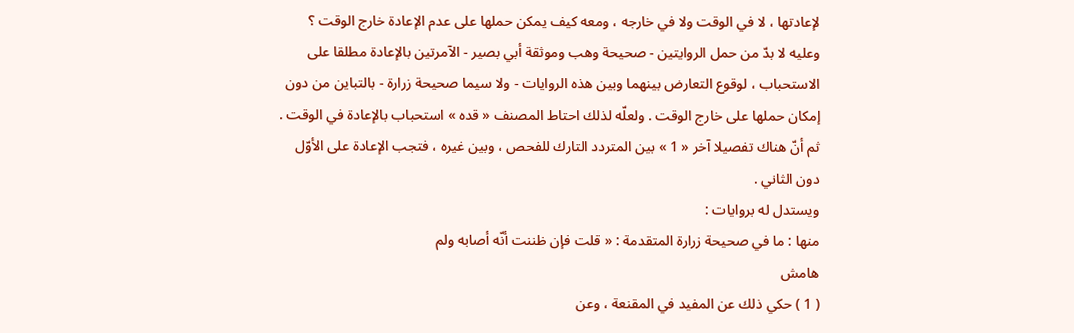لإعادتها ، لا في الوقت ولا في خارجه ، ومعه كيف يمكن حملها على عدم الإعادة خارج الوقت ؟
وعليه لا بدّ من حمل الروايتين - صحيحة وهب وموثقة أبي بصير - الآمرتين بالإعادة مطلقا على الاستحباب ، لوقوع التعارض بينهما وبين هذه الروايات - ولا سيما صحيحة زرارة - بالتباين من دون إمكان حملها على خارج الوقت . ولعلّه لذلك احتاط المصنف « قده » استحباب بالإعادة في الوقت .
ثم أنّ هناك تفصيلا آخر « 1 » بين المتردد التارك للفحص ، وبين غيره ، فتجب الإعادة على الأوّل دون الثاني .
ويستدل له بروايات :
منها : ما في صحيحة زرارة المتقدمة : « قلت فإن ظننت أنّه أصابه ولم
هامش
( 1 ) حكي ذلك عن المفيد في المقنعة ، وعن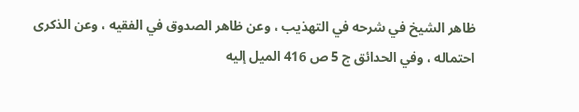ظاهر الشيخ في شرحه في التهذيب ، وعن ظاهر الصدوق في الفقيه ، وعن الذكرى احتماله ، وفي الحدائق ج 5 ص 416 الميل إليه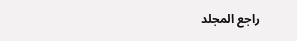راجع المجلد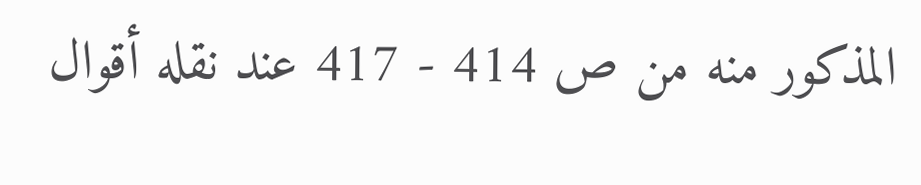المذكور منه من ص 414 - 417 عند نقله أقوال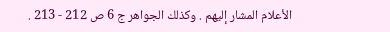الأعلام المشار إليهم . وكذلك الجواهر ج 6 ص 212 - 213 .